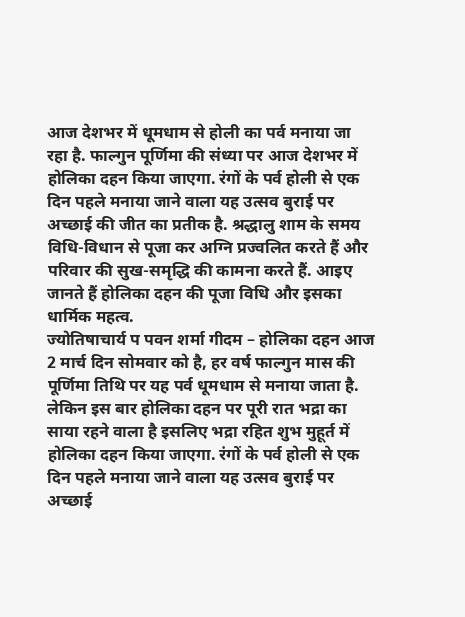आज देशभर में धूमधाम से होली का पर्व मनाया जा रहा है. फाल्गुन पूर्णिमा की संध्या पर आज देशभर में होलिका दहन किया जाएगा. रंगों के पर्व होली से एक दिन पहले मनाया जाने वाला यह उत्सव बुराई पर अच्छाई की जीत का प्रतीक है. श्रद्धालु शाम के समय विधि-विधान से पूजा कर अग्नि प्रज्वलित करते हैं और परिवार की सुख-समृद्धि की कामना करते हैं. आइए जानते हैं होलिका दहन की पूजा विधि और इसका धार्मिक महत्व.
ज्योतिषाचार्य प पवन शर्मा गीदम – होलिका दहन आज 2 मार्च दिन सोमवार को है, हर वर्ष फाल्गुन मास की पूर्णिमा तिथि पर यह पर्व धूमधाम से मनाया जाता है. लेकिन इस बार होलिका दहन पर पूरी रात भद्रा का साया रहने वाला है इसलिए भद्रा रहित शुभ मुहूर्त में होलिका दहन किया जाएगा. रंगों के पर्व होली से एक दिन पहले मनाया जाने वाला यह उत्सव बुराई पर अच्छाई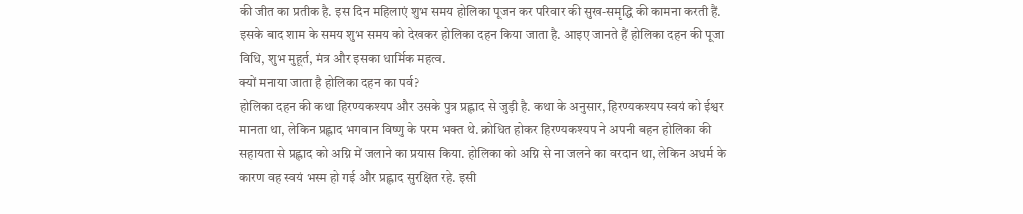की जीत का प्रतीक है. इस दिन महिलाएं शुभ समय होलिका पूजन कर परिवार की सुख-समृद्धि की कामना करती हैं. इसके बाद शाम के समय शुभ समय को देखकर होलिका दहन किया जाता है. आइए जानते हैं होलिका दहन की पूजा विधि, शुभ मुहूर्त, मंत्र और इसका धार्मिक महत्व.
क्यों मनाया जाता है होलिका दहन का पर्व?
होलिका दहन की कथा हिरण्यकश्यप और उसके पुत्र प्रह्लाद से जुड़ी है. कथा के अनुसार, हिरण्यकश्यप स्वयं को ईश्वर मानता था, लेकिन प्रह्लाद भगवान विष्णु के परम भक्त थे. क्रोधित होकर हिरण्यकश्यप ने अपनी बहन होलिका की सहायता से प्रह्लाद को अग्नि में जलाने का प्रयास किया. होलिका को अग्नि से ना जलने का वरदान था, लेकिन अधर्म के कारण वह स्वयं भस्म हो गई और प्रह्लाद सुरक्षित रहे. इसी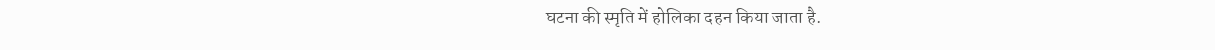घटना की स्मृति में होलिका दहन किया जाता है.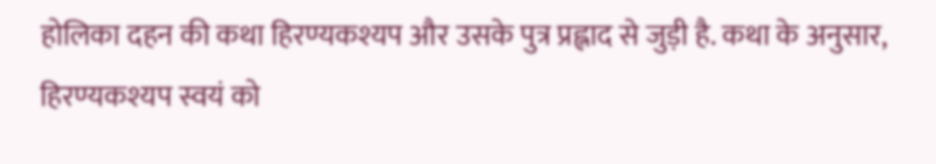होलिका दहन की कथा हिरण्यकश्यप और उसके पुत्र प्रह्लाद से जुड़ी है. कथा के अनुसार, हिरण्यकश्यप स्वयं को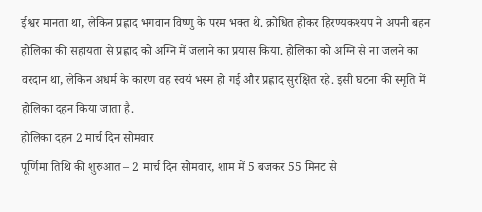ईश्वर मानता था, लेकिन प्रह्लाद भगवान विष्णु के परम भक्त थे. क्रोधित होकर हिरण्यकश्यप ने अपनी बहन होलिका की सहायता से प्रह्लाद को अग्नि में जलाने का प्रयास किया. होलिका को अग्नि से ना जलने का वरदान था, लेकिन अधर्म के कारण वह स्वयं भस्म हो गई और प्रह्लाद सुरक्षित रहे. इसी घटना की स्मृति में होलिका दहन किया जाता है.
होलिका दहन 2 मार्च दिन सोमवार
पूर्णिमा तिथि की शुरुआत – 2 मार्च दिन सोमवार, शाम में 5 बजकर 55 मिनट से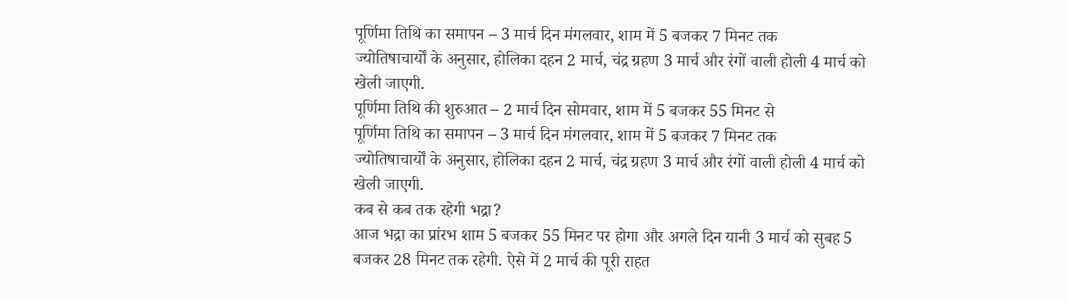पूर्णिमा तिथि का समापन – 3 मार्च दिन मंगलवार, शाम में 5 बजकर 7 मिनट तक
ज्योतिषाचार्यों के अनुसार, होलिका दहन 2 मार्च, चंद्र ग्रहण 3 मार्च और रंगों वाली होली 4 मार्च को खेली जाएगी.
पूर्णिमा तिथि की शुरुआत – 2 मार्च दिन सोमवार, शाम में 5 बजकर 55 मिनट से
पूर्णिमा तिथि का समापन – 3 मार्च दिन मंगलवार, शाम में 5 बजकर 7 मिनट तक
ज्योतिषाचार्यों के अनुसार, होलिका दहन 2 मार्च, चंद्र ग्रहण 3 मार्च और रंगों वाली होली 4 मार्च को खेली जाएगी.
कब से कब तक रहेगी भद्रा?
आज भद्रा का प्रांरभ शाम 5 बजकर 55 मिनट पर होगा और अगले दिन यानी 3 मार्च को सुबह 5 बजकर 28 मिनट तक रहेगी. ऐसे में 2 मार्च की पूरी राहत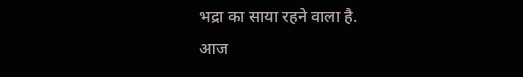भद्रा का साया रहने वाला है.
आज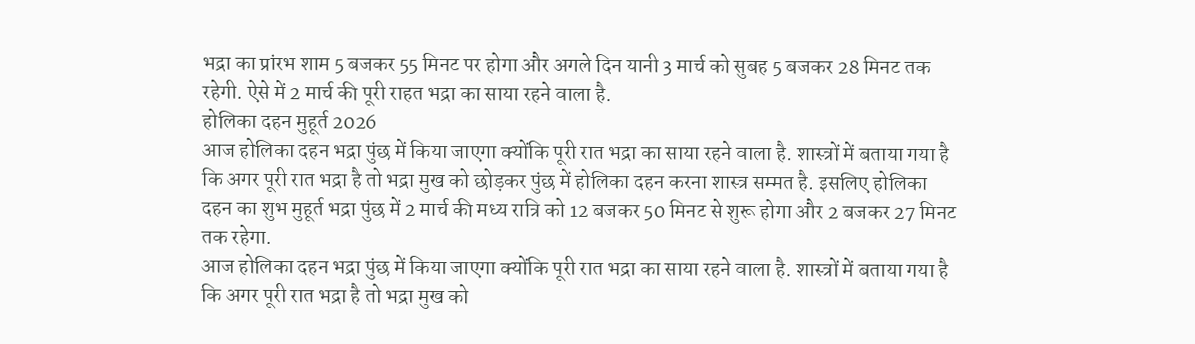भद्रा का प्रांरभ शाम 5 बजकर 55 मिनट पर होगा और अगले दिन यानी 3 मार्च को सुबह 5 बजकर 28 मिनट तक रहेगी. ऐसे में 2 मार्च की पूरी राहत भद्रा का साया रहने वाला है.
होलिका दहन मुहूर्त 2026
आज होलिका दहन भद्रा पुंछ में किया जाएगा क्योंकि पूरी रात भद्रा का साया रहने वाला है. शास्त्रों में बताया गया है कि अगर पूरी रात भद्रा है तो भद्रा मुख को छोड़कर पुंछ में होलिका दहन करना शास्त्र सम्मत है. इसलिए होलिका दहन का शुभ मुहूर्त भद्रा पुंछ में 2 मार्च की मध्य रात्रि को 12 बजकर 50 मिनट से शुरू होगा और 2 बजकर 27 मिनट तक रहेगा.
आज होलिका दहन भद्रा पुंछ में किया जाएगा क्योंकि पूरी रात भद्रा का साया रहने वाला है. शास्त्रों में बताया गया है कि अगर पूरी रात भद्रा है तो भद्रा मुख को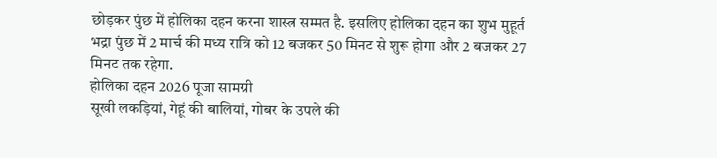छोड़कर पुंछ में होलिका दहन करना शास्त्र सम्मत है. इसलिए होलिका दहन का शुभ मुहूर्त भद्रा पुंछ में 2 मार्च की मध्य रात्रि को 12 बजकर 50 मिनट से शुरू होगा और 2 बजकर 27 मिनट तक रहेगा.
होलिका दहन 2026 पूजा सामग्री
सूखी लकड़ियां, गेहूं की बालियां, गोबर के उपले की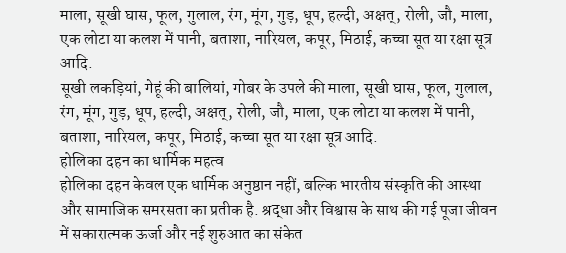माला, सूखी घास, फूल, गुलाल, रंग, मूंग, गुड़, धूप, हल्दी, अक्षत्, रोली, जौ, माला, एक लोटा या कलश में पानी, बताशा, नारियल, कपूर, मिठाई, कच्चा सूत या रक्षा सूत्र आदि.
सूखी लकड़ियां, गेहूं की बालियां, गोबर के उपले की माला, सूखी घास, फूल, गुलाल, रंग, मूंग, गुड़, धूप, हल्दी, अक्षत्, रोली, जौ, माला, एक लोटा या कलश में पानी, बताशा, नारियल, कपूर, मिठाई, कच्चा सूत या रक्षा सूत्र आदि.
होलिका दहन का धार्मिक महत्व
होलिका दहन केवल एक धार्मिक अनुष्ठान नहीं, बल्कि भारतीय संस्कृति की आस्था और सामाजिक समरसता का प्रतीक है. श्रद्धा और विश्वास के साथ की गई पूजा जीवन में सकारात्मक ऊर्जा और नई शुरुआत का संकेत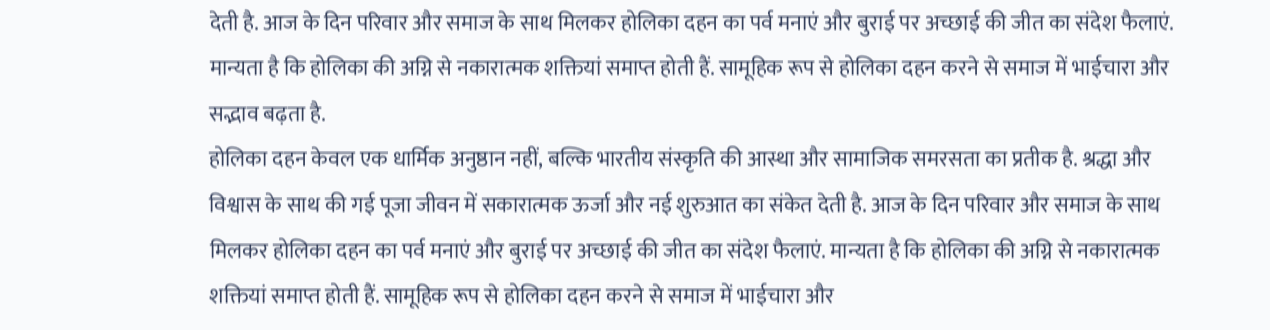देती है. आज के दिन परिवार और समाज के साथ मिलकर होलिका दहन का पर्व मनाएं और बुराई पर अच्छाई की जीत का संदेश फैलाएं. मान्यता है कि होलिका की अग्नि से नकारात्मक शक्तियां समाप्त होती हैं. सामूहिक रूप से होलिका दहन करने से समाज में भाईचारा और सद्भाव बढ़ता है.
होलिका दहन केवल एक धार्मिक अनुष्ठान नहीं, बल्कि भारतीय संस्कृति की आस्था और सामाजिक समरसता का प्रतीक है. श्रद्धा और विश्वास के साथ की गई पूजा जीवन में सकारात्मक ऊर्जा और नई शुरुआत का संकेत देती है. आज के दिन परिवार और समाज के साथ मिलकर होलिका दहन का पर्व मनाएं और बुराई पर अच्छाई की जीत का संदेश फैलाएं. मान्यता है कि होलिका की अग्नि से नकारात्मक शक्तियां समाप्त होती हैं. सामूहिक रूप से होलिका दहन करने से समाज में भाईचारा और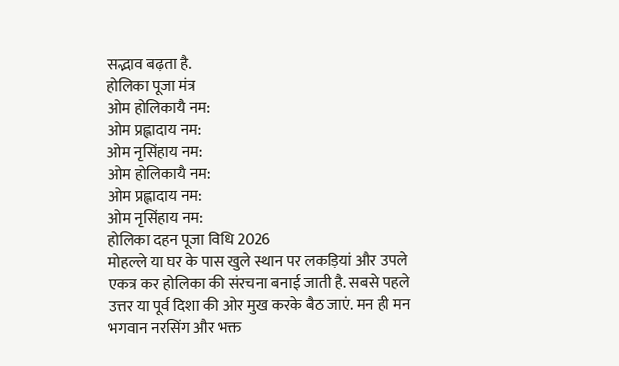सद्भाव बढ़ता है.
होलिका पूजा मंत्र
ओम होलिकायै नम:
ओम प्रह्लादाय नम:
ओम नृसिंहाय नम:
ओम होलिकायै नम:
ओम प्रह्लादाय नम:
ओम नृसिंहाय नम:
होलिका दहन पूजा विधि 2026
मोहल्ले या घर के पास खुले स्थान पर लकड़ियां और उपले एकत्र कर होलिका की संरचना बनाई जाती है. सबसे पहले उत्तर या पूर्व दिशा की ओर मुख करके बैठ जाएं. मन ही मन भगवान नरसिंग और भक्त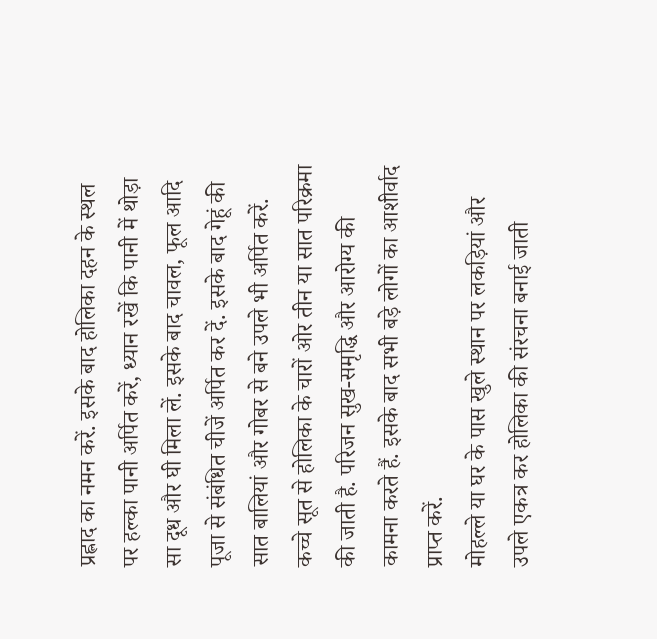प्रह्लाद का नमन करें. इसके बाद होलिका दहन के स्थल पर हल्का पानी अर्पित करें, ध्यान रखें कि पानी में थोड़ा सा दूध और घी मिला लें. इसके बाद चावल, फूल आदि पूजा से संबंधित चीजें अर्पित कर दें. इसके बाद गेहूं की सात बालियां और गोबर से बने उपले भी अर्पित करें. कच्चे सूत से होलिका के चारों ओर तीन या सात परिक्रमा की जाती है. परिजन सुख-समृद्धि और आरोग्य की कामना करते हैं. इसके बाद सभी बड़े लोगों का आशीर्वाद प्राप्त करें.
मोहल्ले या घर के पास खुले स्थान पर लकड़ियां और उपले एकत्र कर होलिका की संरचना बनाई जाती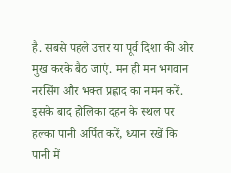है. सबसे पहले उत्तर या पूर्व दिशा की ओर मुख करके बैठ जाएं. मन ही मन भगवान नरसिंग और भक्त प्रह्लाद का नमन करें. इसके बाद होलिका दहन के स्थल पर हल्का पानी अर्पित करें, ध्यान रखें कि पानी में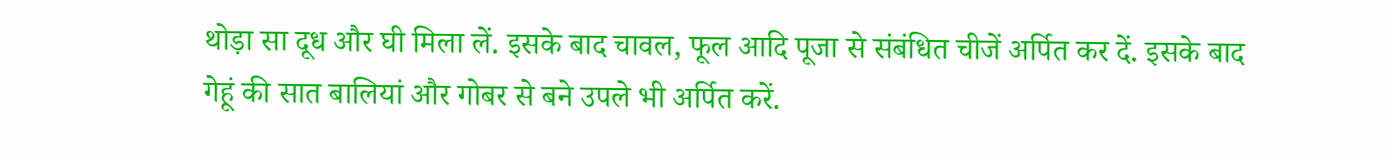थोड़ा सा दूध और घी मिला लें. इसके बाद चावल, फूल आदि पूजा से संबंधित चीजें अर्पित कर दें. इसके बाद गेहूं की सात बालियां और गोबर से बने उपले भी अर्पित करें.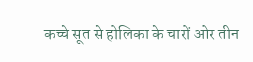कच्चे सूत से होलिका के चारों ओर तीन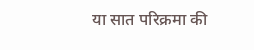या सात परिक्रमा की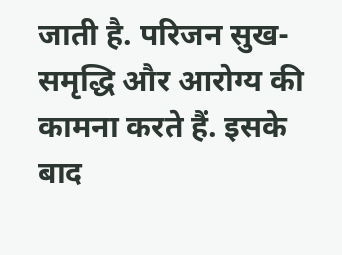जाती है. परिजन सुख-समृद्धि और आरोग्य की कामना करते हैं. इसके बाद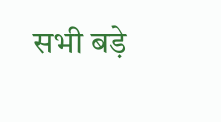सभी बड़े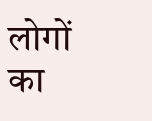लोगों का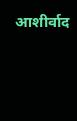आशीर्वाद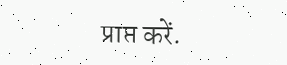प्राप्त करें.